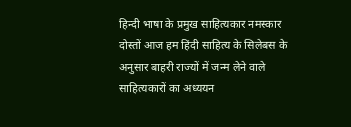हिन्दी भाषा के प्रमुख साहित्यकार नमस्कार दोस्तों आज हम हिंदी साहित्य के सिलेबस के अनुसार बाहरी राज्यों में जन्म लेने वाले साहित्यकारों का अध्ययन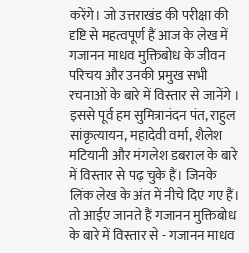करेंगे। जो उत्तराखंड की परीक्षा की दृष्टि से महत्वपूर्ण हैं आज के लेख में गजानन माधव मुक्तिबोध के जीवन परिचय और उनकी प्रमुख सभी रचनाओं के बारे में विस्तार से जानेंगे । इससे पूर्व हम सुमित्रानंदन पंत, राहुल सांकृत्यायन, महादेवी वर्मा, शैलेश मटियानी और मंगलेश डबराल के बारे में विस्तार से पढ़ चुके हैं। जिनके लिंक लेख के अंत में नीचे दिए गए हैं। तो आईए जानते हैं गजानन मुक्तिबोध के बारे में विस्तार से - गजानन माधव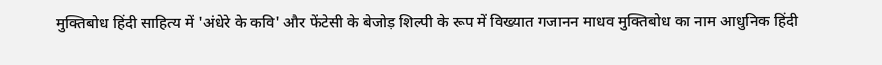मुक्तिबोध हिंदी साहित्य में 'अंधेरे के कवि' और फेंटेसी के बेजोड़ शिल्पी के रूप में विख्यात गजानन माधव मुक्तिबोध का नाम आधुनिक हिंदी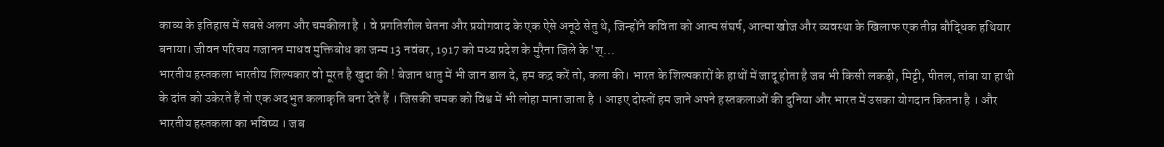काव्य के इतिहास में सबसे अलग और चमकीला है । वे प्रगतिशील चेतना और प्रयोगवाद के एक ऐसे अनूठे सेतु थे, जिन्होंने कविता को आत्म संघर्ष, आत्मा खोज और व्यवस्था के खिलाफ एक तीव्र बौद्धिक हथियार बनाया। जीवन परिचय गजानन माधव मुक्तिबोध का जन्म 13 नवंबर, 1917 को मध्य प्रदेश के मुरैना जिले के 'श्...
भारतीय हस्तकला भारतीय शिल्पकार वो मूरत है खुदा की ! बेजान धातु में भी जान डाल दे, हम कद्र करें तो, कला की। भारत के शिल्पकारों के हाथों में जादू होता है जब भी किसी लकड़ी, मिट्टी, पीतल, तांबा या हाथी के दांत को उकेरते हैं तो एक अदभुत कलाकृति बना देते हैं । जिसकी चमक को विश्व में भी लोहा माना जाता है । आइए दोस्तों हम जाने अपने हस्तकलाओं की दुनिया और भारत में उसका योगदान कितना है । और भारतीय हस्तकला का भविष्य । जब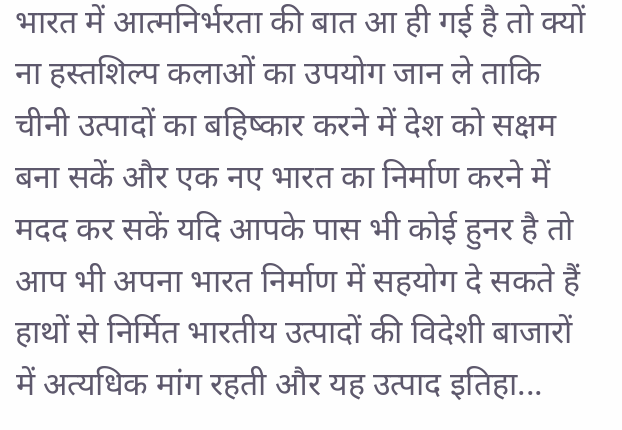भारत में आत्मनिर्भरता की बात आ ही गई है तो क्यों ना हस्तशिल्प कलाओं का उपयोग जान ले ताकि चीनी उत्पादों का बहिष्कार करने में देश को सक्षम बना सकें और एक नए भारत का निर्माण करने में मदद कर सकें यदि आपके पास भी कोई हुनर है तो आप भी अपना भारत निर्माण में सहयोग दे सकते हैं हाथों से निर्मित भारतीय उत्पादों की विदेशी बाजारों में अत्यधिक मांग रहती और यह उत्पाद इतिहा...